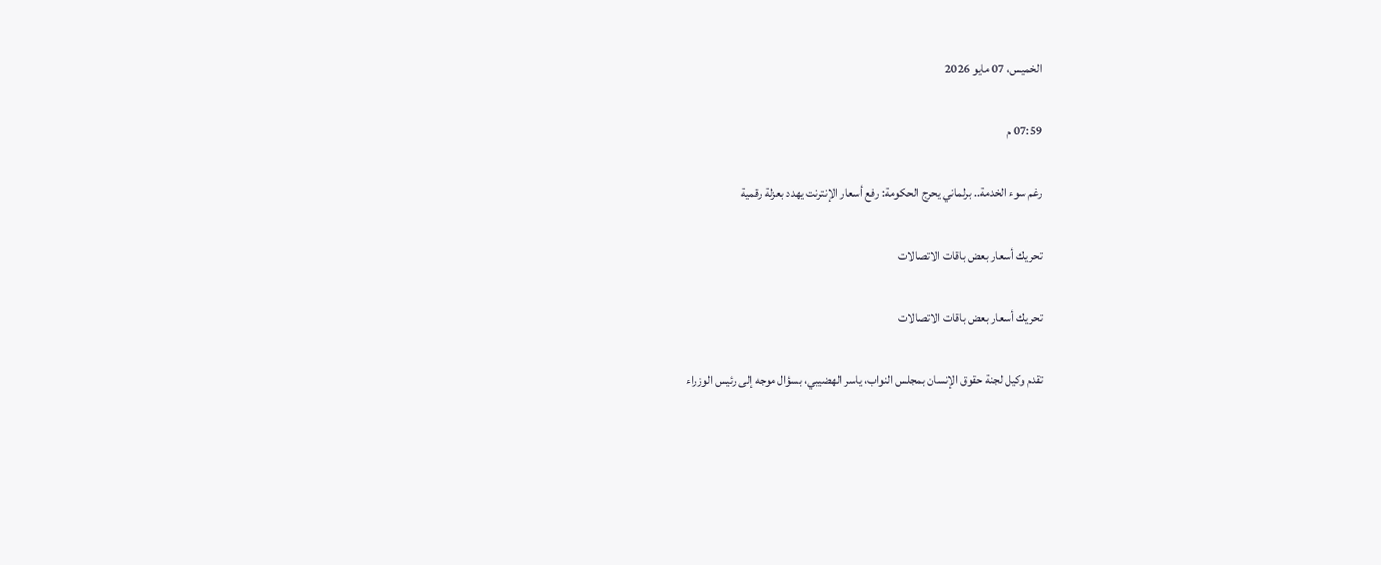الخميس، 07 مايو 2026

07:59 م

رغم سوء الخدمة.. برلماني يحرج الحكومة: رفع أسعار الإنترنت يهدد بعزلة رقمية

تحريك أسعار بعض باقات الاتصالات

تحريك أسعار بعض باقات الاتصالات

تقدم وكيل لجنة حقوق الإنسان بمجلس النواب، ياسر الهضيبي، بسؤال موجه إلى رئيس الوزراء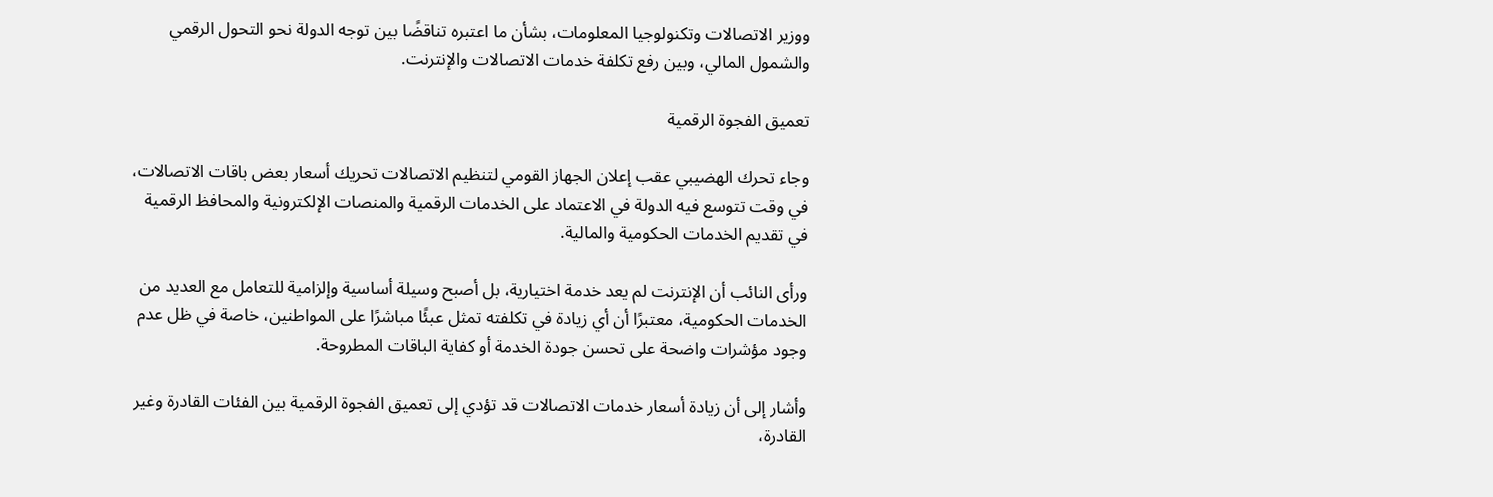ووزير الاتصالات وتكنولوجيا المعلومات، بشأن ما اعتبره تناقضًا بين توجه الدولة نحو التحول الرقمي والشمول المالي، وبين رفع تكلفة خدمات الاتصالات والإنترنت.

تعميق الفجوة الرقمية

وجاء تحرك الهضيبي عقب إعلان الجهاز القومي لتنظيم الاتصالات تحريك أسعار بعض باقات الاتصالات، في وقت تتوسع فيه الدولة في الاعتماد على الخدمات الرقمية والمنصات الإلكترونية والمحافظ الرقمية في تقديم الخدمات الحكومية والمالية.

ورأى النائب أن الإنترنت لم يعد خدمة اختيارية، بل أصبح وسيلة أساسية وإلزامية للتعامل مع العديد من الخدمات الحكومية، معتبرًا أن أي زيادة في تكلفته تمثل عبئًا مباشرًا على المواطنين، خاصة في ظل عدم وجود مؤشرات واضحة على تحسن جودة الخدمة أو كفاية الباقات المطروحة.

وأشار إلى أن زيادة أسعار خدمات الاتصالات قد تؤدي إلى تعميق الفجوة الرقمية بين الفئات القادرة وغير القادرة،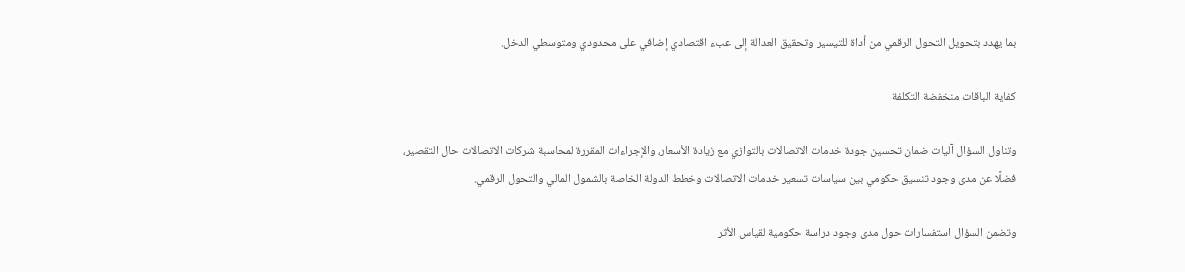بما يهدد بتحويل التحول الرقمي من أداة للتيسير وتحقيق العدالة إلى عبء اقتصادي إضافي على محدودي ومتوسطي الدخل.

كفاية الباقات منخفضة التكلفة

وتناول السؤال آليات ضمان تحسين جودة خدمات الاتصالات بالتوازي مع زيادة الأسعار، والإجراءات المقررة لمحاسبة شركات الاتصالات حال التقصير، فضلًا عن مدى وجود تنسيق حكومي بين سياسات تسعير خدمات الاتصالات وخطط الدولة الخاصة بالشمول المالي والتحول الرقمي.

وتضمن السؤال استفسارات حول مدى وجود دراسة حكومية لقياس الأثر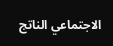الاجتماعي الناتج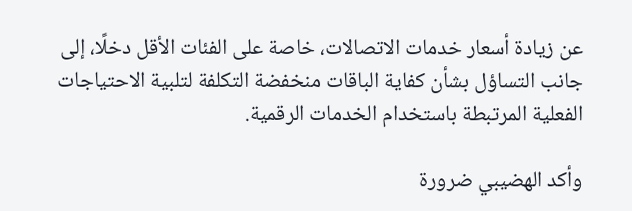عن زيادة أسعار خدمات الاتصالات، خاصة على الفئات الأقل دخلًا، إلى جانب التساؤل بشأن كفاية الباقات منخفضة التكلفة لتلبية الاحتياجات الفعلية المرتبطة باستخدام الخدمات الرقمية.

وأكد الهضيبي ضرورة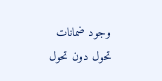وجود ضمانات تحول دون تحول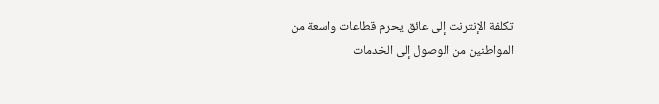تكلفة الإنترنت إلى عائق يحرم قطاعات واسعة من المواطنين من الوصول إلى الخدمات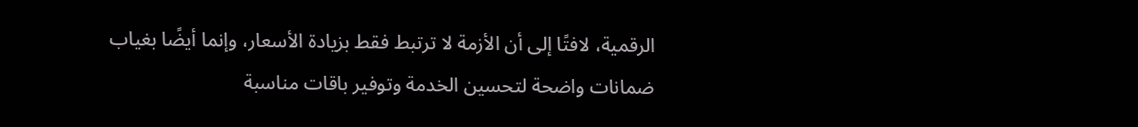الرقمية، لافتًا إلى أن الأزمة لا ترتبط فقط بزيادة الأسعار، وإنما أيضًا بغياب ضمانات واضحة لتحسين الخدمة وتوفير باقات مناسبة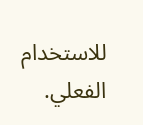للاستخدام الفعلي.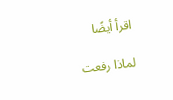اقرأ أيضًا

لماذا رفعت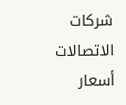شركات الاتصالات أسعار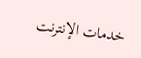خدمات الإنترنت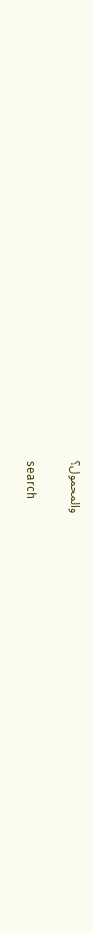والمحمول؟

search